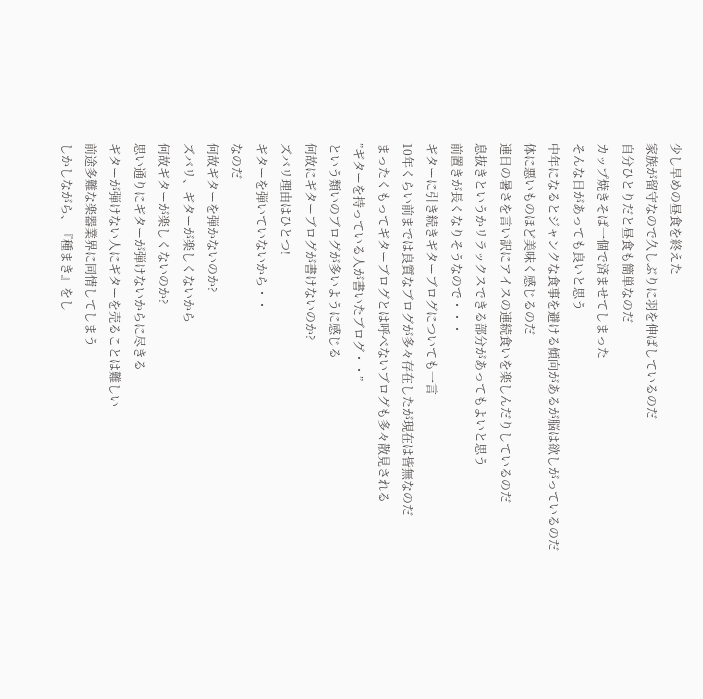少し早めの昼食を終えた
家族が留守なので久しぶりに羽を伸ばしているのだ
自分ひとりだと昼食も簡単なのだ
カップ焼きそば一個で済ませてしまった
そんな日があっても良いと思う
中年になるとジャンクな食事を避ける傾向があるが脳は欲しがっているのだ
体に悪いものほど美味く感じるのだ
連日の暑さを言い訳にアイスの連続食いを楽しんだりしているのだ
息抜きというかリラックスできる部分があってもよいと思う
前置きが長くなりそうなので・・・
ギターに引き続きギターブログについても一言
10年くらい前までは良質なブログが多々存在したが現在は皆無なのだ
まったくもってギターブログとは呼べないブログも多々散見される
”ギターを持っている人が書いたブログ・・”
という類いのブログが多いように感じる
何故にギターブログが書けないのか?
ズバリ理由はひとつ!
ギターを弾いていないから・・
なのだ
何故ギターを弾かないのか?
ズバリ、ギターが楽しくないから
何故ギターが楽しくないのか?
思い通りにギターが弾けないからに尽きる
ギターが弾けない人にギターを売ることは難しい
前途多難な楽器業界に同情してしまう
しかしながら、『種まき』をし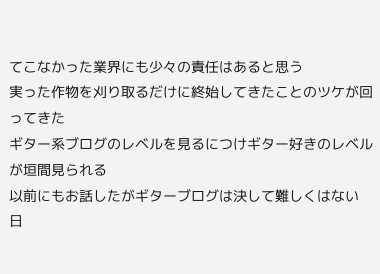てこなかった業界にも少々の責任はあると思う
実った作物を刈り取るだけに終始してきたことのツケが回ってきた
ギター系ブログのレベルを見るにつけギター好きのレベルが垣間見られる
以前にもお話したがギターブログは決して難しくはない
日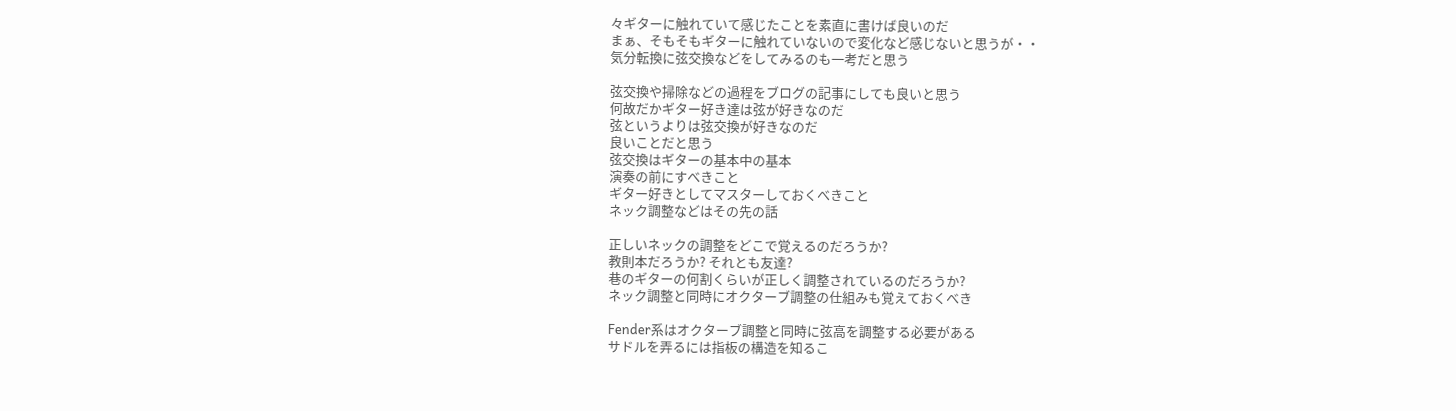々ギターに触れていて感じたことを素直に書けば良いのだ
まぁ、そもそもギターに触れていないので変化など感じないと思うが・・
気分転換に弦交換などをしてみるのも一考だと思う

弦交換や掃除などの過程をブログの記事にしても良いと思う
何故だかギター好き達は弦が好きなのだ
弦というよりは弦交換が好きなのだ
良いことだと思う
弦交換はギターの基本中の基本
演奏の前にすべきこと
ギター好きとしてマスターしておくべきこと
ネック調整などはその先の話

正しいネックの調整をどこで覚えるのだろうか?
教則本だろうか? それとも友達?
巷のギターの何割くらいが正しく調整されているのだろうか?
ネック調整と同時にオクターブ調整の仕組みも覚えておくべき

Fender系はオクターブ調整と同時に弦高を調整する必要がある
サドルを弄るには指板の構造を知るこ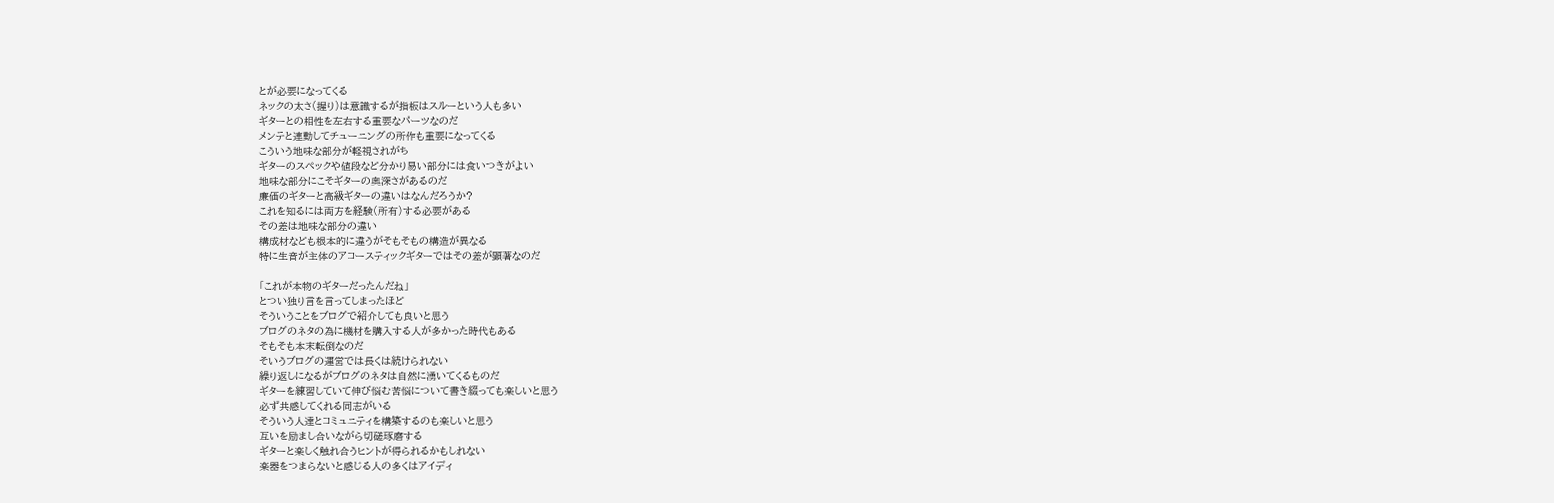とが必要になってくる
ネックの太さ(握り)は意識するが指板はスルーという人も多い
ギターとの相性を左右する重要なパーツなのだ
メンテと連動してチューニングの所作も重要になってくる
こういう地味な部分が軽視されがち
ギターのスペックや値段など分かり易い部分には食いつきがよい
地味な部分にこそギターの奥深さがあるのだ
廉価のギターと高級ギターの違いはなんだろうか?
これを知るには両方を経験(所有)する必要がある
その差は地味な部分の違い
構成材なども根本的に違うがそもそもの構造が異なる
特に生音が主体のアコースティックギターではその差が顕著なのだ

「これが本物のギターだったんだね」
とつい独り言を言ってしまったほど
そういうことをブログで紹介しても良いと思う
ブログのネタの為に機材を購入する人が多かった時代もある
そもそも本末転倒なのだ
そいうブログの運営では長くは続けられない
繰り返しになるがブログのネタは自然に湧いてくるものだ
ギターを練習していて伸び悩む苦悩について書き綴っても楽しいと思う
必ず共感してくれる同志がいる
そういう人達とコミュニティを構築するのも楽しいと思う
互いを励まし合いながら切磋琢磨する
ギターと楽しく触れ合うヒントが得られるかもしれない
楽器をつまらないと感じる人の多くはアイディ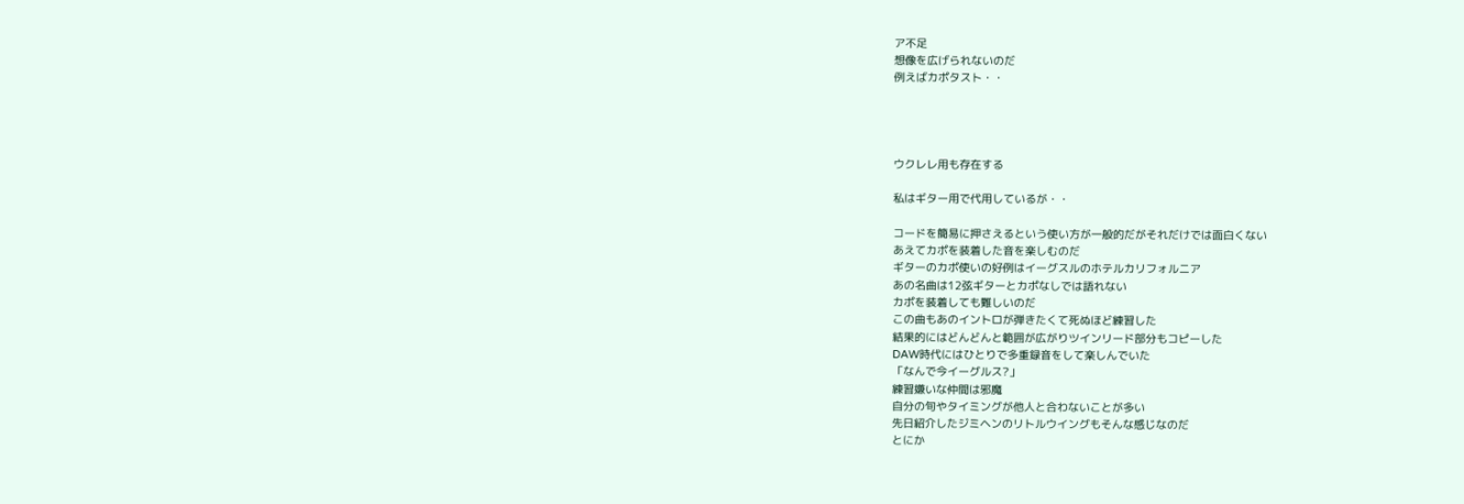ア不足
想像を広げられないのだ
例えばカポタスト・・




ウクレレ用も存在する

私はギター用で代用しているが・・

コードを簡易に押さえるという使い方が一般的だがそれだけでは面白くない
あえてカポを装着した音を楽しむのだ
ギターのカポ使いの好例はイーグスルのホテルカリフォルニア
あの名曲は12弦ギターとカポなしでは語れない
カポを装着しても難しいのだ
この曲もあのイントロが弾きたくて死ぬほど練習した
結果的にはどんどんと範囲が広がりツインリード部分もコピーした
DAW時代にはひとりで多重録音をして楽しんでいた
「なんで今イーグルス?」
練習嫌いな仲間は邪魔
自分の旬やタイミングが他人と合わないことが多い
先日紹介したジミヘンのリトルウイングもそんな感じなのだ
とにか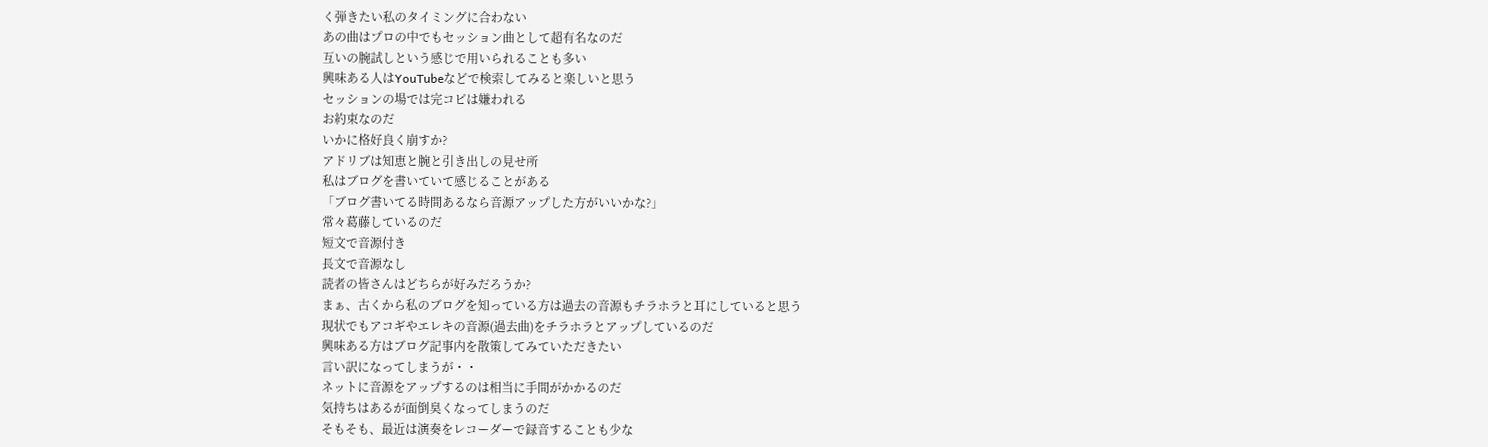く弾きたい私のタイミングに合わない
あの曲はプロの中でもセッション曲として超有名なのだ
互いの腕試しという感じで用いられることも多い
興味ある人はYouTubeなどで検索してみると楽しいと思う
セッションの場では完コピは嫌われる
お約束なのだ
いかに格好良く崩すか?
アドリブは知恵と腕と引き出しの見せ所
私はブログを書いていて感じることがある
「ブログ書いてる時間あるなら音源アップした方がいいかな?」
常々葛藤しているのだ
短文で音源付き
長文で音源なし
読者の皆さんはどちらが好みだろうか?
まぁ、古くから私のブログを知っている方は過去の音源もチラホラと耳にしていると思う
現状でもアコギやエレキの音源(過去曲)をチラホラとアップしているのだ
興味ある方はブログ記事内を散策してみていただきたい
言い訳になってしまうが・・
ネットに音源をアップするのは相当に手間がかかるのだ
気持ちはあるが面倒臭くなってしまうのだ
そもそも、最近は演奏をレコーダーで録音することも少な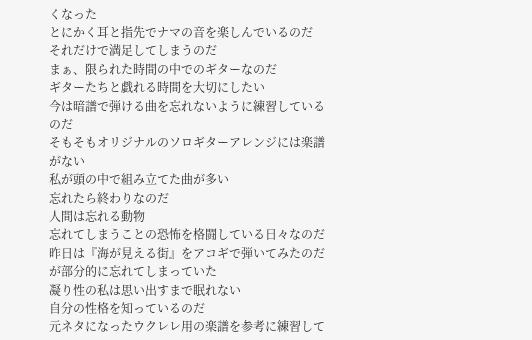くなった
とにかく耳と指先でナマの音を楽しんでいるのだ
それだけで満足してしまうのだ
まぁ、限られた時間の中でのギターなのだ
ギターたちと戯れる時間を大切にしたい
今は暗譜で弾ける曲を忘れないように練習しているのだ
そもそもオリジナルのソロギターアレンジには楽譜がない
私が頭の中で組み立てた曲が多い
忘れたら終わりなのだ
人間は忘れる動物
忘れてしまうことの恐怖を格闘している日々なのだ
昨日は『海が見える街』をアコギで弾いてみたのだが部分的に忘れてしまっていた
凝り性の私は思い出すまで眠れない
自分の性格を知っているのだ
元ネタになったウクレレ用の楽譜を参考に練習して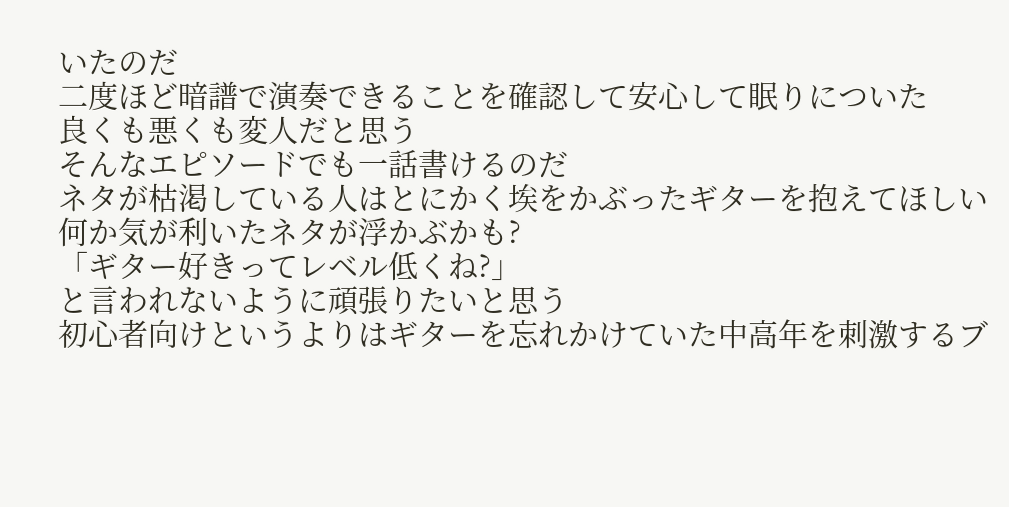いたのだ
二度ほど暗譜で演奏できることを確認して安心して眠りについた
良くも悪くも変人だと思う
そんなエピソードでも一話書けるのだ
ネタが枯渇している人はとにかく埃をかぶったギターを抱えてほしい
何か気が利いたネタが浮かぶかも?
「ギター好きってレベル低くね?」
と言われないように頑張りたいと思う
初心者向けというよりはギターを忘れかけていた中高年を刺激するブ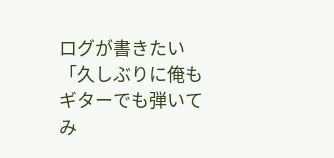ログが書きたい
「久しぶりに俺もギターでも弾いてみ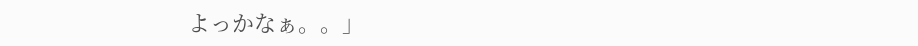よっかなぁ。。」